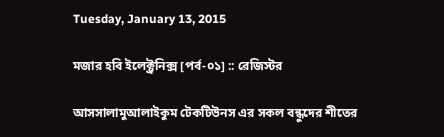Tuesday, January 13, 2015

মজার হবি ইলেক্ট্রনিক্স [পর্ব-০১] :: রেজিস্টর

আসসালামুআলাইকুম টেকটিউনস এর সকল বন্ধুদের শীতের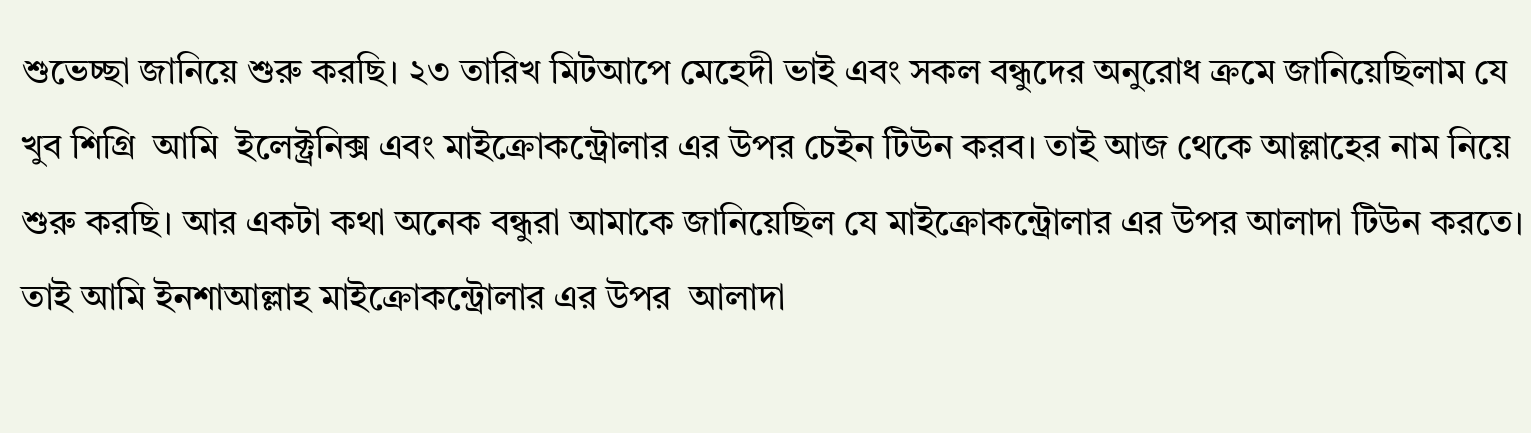শুভেচ্ছা জানিয়ে শুরু করছি। ২৩ তারিখ মিটআপে মেহেদী ভাই এবং সকল বন্ধুদের অনুরোধ ক্রমে জানিয়েছিলাম যে খুব শিগ্রি  আমি  ইলেক্ট্রনিক্স এবং মাইক্রোকন্ট্রোলার এর উপর চেইন টিউন করব। তাই আজ থেকে আল্লাহের নাম নিয়ে শুরু করছি। আর একটা কথা অনেক বন্ধুরা আমাকে জানিয়েছিল যে মাইক্রোকন্ট্রোলার এর উপর আলাদা টিউন করতে। তাই আমি ইনশাআল্লাহ মাইক্রোকন্ট্রোলার এর উপর  আলাদা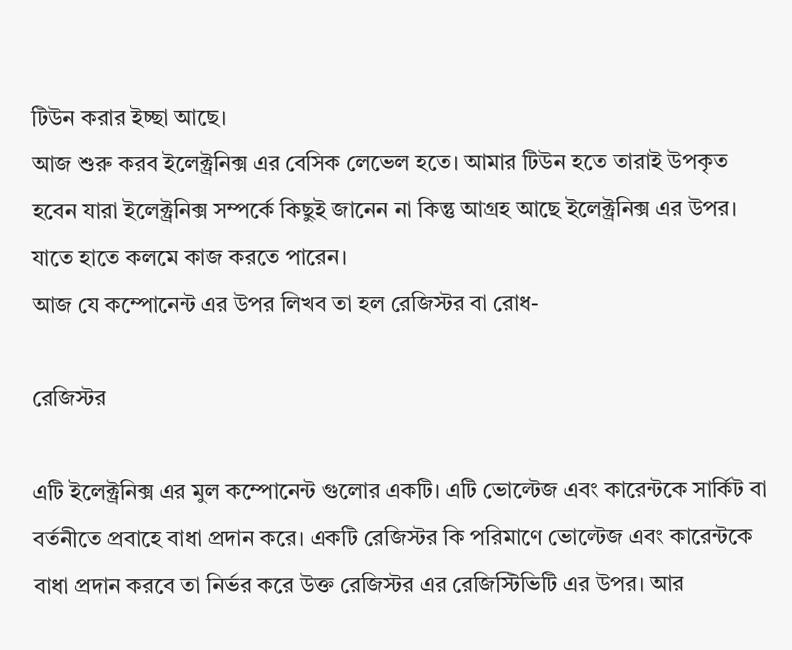টিউন করার ইচ্ছা আছে।
আজ শুরু করব ইলেক্ট্রনিক্স এর বেসিক লেভেল হতে। আমার টিউন হতে তারাই উপকৃত হবেন যারা ইলেক্ট্রনিক্স সম্পর্কে কিছুই জানেন না কিন্তু আগ্রহ আছে ইলেক্ট্রনিক্স এর উপর। যাতে হাতে কলমে কাজ করতে পারেন।
আজ যে কম্পোনেন্ট এর উপর লিখব তা হল রেজিস্টর বা রোধ-

রেজিস্টর

এটি ইলেক্ট্রনিক্স এর মুল কম্পোনেন্ট গুলোর একটি। এটি ভোল্টেজ এবং কারেন্টকে সার্কিট বা বর্তনীতে প্রবাহে বাধা প্রদান করে। একটি রেজিস্টর কি পরিমাণে ভোল্টেজ এবং কারেন্টকে বাধা প্রদান করবে তা নির্ভর করে উক্ত রেজিস্টর এর রেজিস্টিভিটি এর উপর। আর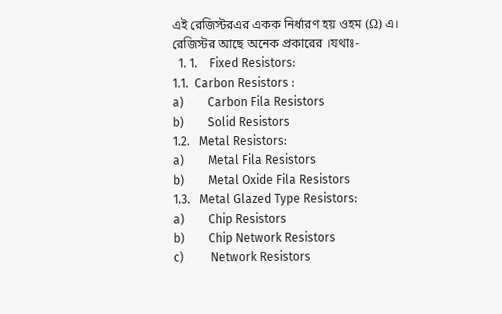এই রেজিস্টরএর একক নির্ধারণ হয় ওহম (Ω) এ।
রেজিস্টর আছে অনেক প্রকারের ।যথাঃ-
  1. 1.    Fixed Resistors:
1.1.  Carbon Resistors :
a)        Carbon Fila Resistors
b)        Solid Resistors
1.2.   Metal Resistors:
a)        Metal Fila Resistors
b)        Metal Oxide Fila Resistors
1.3.   Metal Glazed Type Resistors:
a)        Chip Resistors
b)        Chip Network Resistors
c)         Network Resistors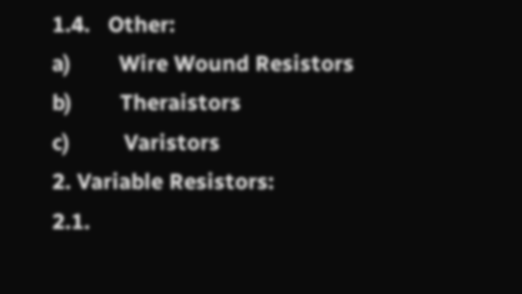1.4.   Other:
a)        Wire Wound Resistors
b)        Theraistors
c)         Varistors
2. Variable Resistors:
2.1.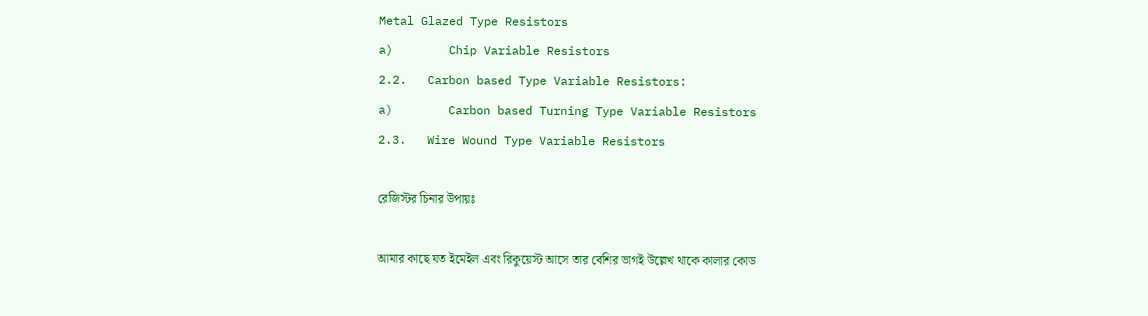Metal Glazed Type Resistors
a)        Chip Variable Resistors
2.2.   Carbon based Type Variable Resistors:
a)        Carbon based Turning Type Variable Resistors
2.3.   Wire Wound Type Variable Resistors

রেজিস্টর চিনার উপায়ঃ

আমার কাছে যত ইমেইল এবং রিকুয়েস্ট আসে তার বেশির ভাগই উল্লেখ থাকে কালার কোড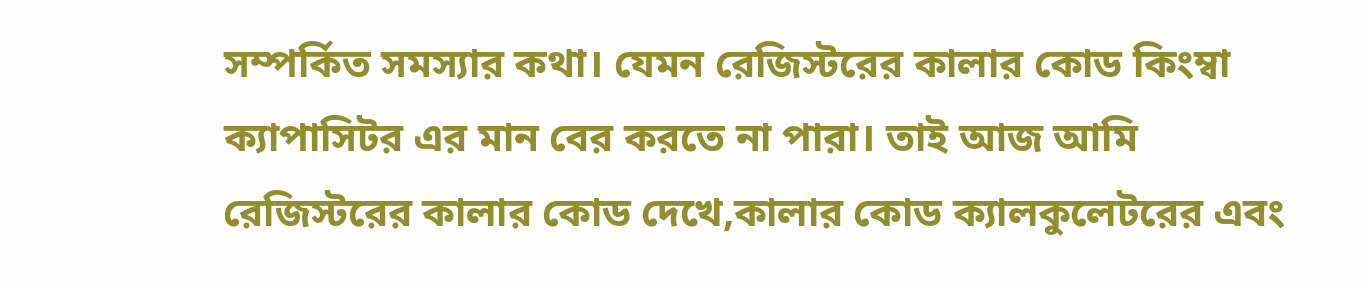সম্পর্কিত সমস্যার কথা। যেমন রেজিস্টরের কালার কোড কিংম্বা ক্যাপাসিটর এর মান বের করতে না পারা। তাই আজ আমি রেজিস্টরের কালার কোড দেখে,কালার কোড ক্যালকুলেটরের এবং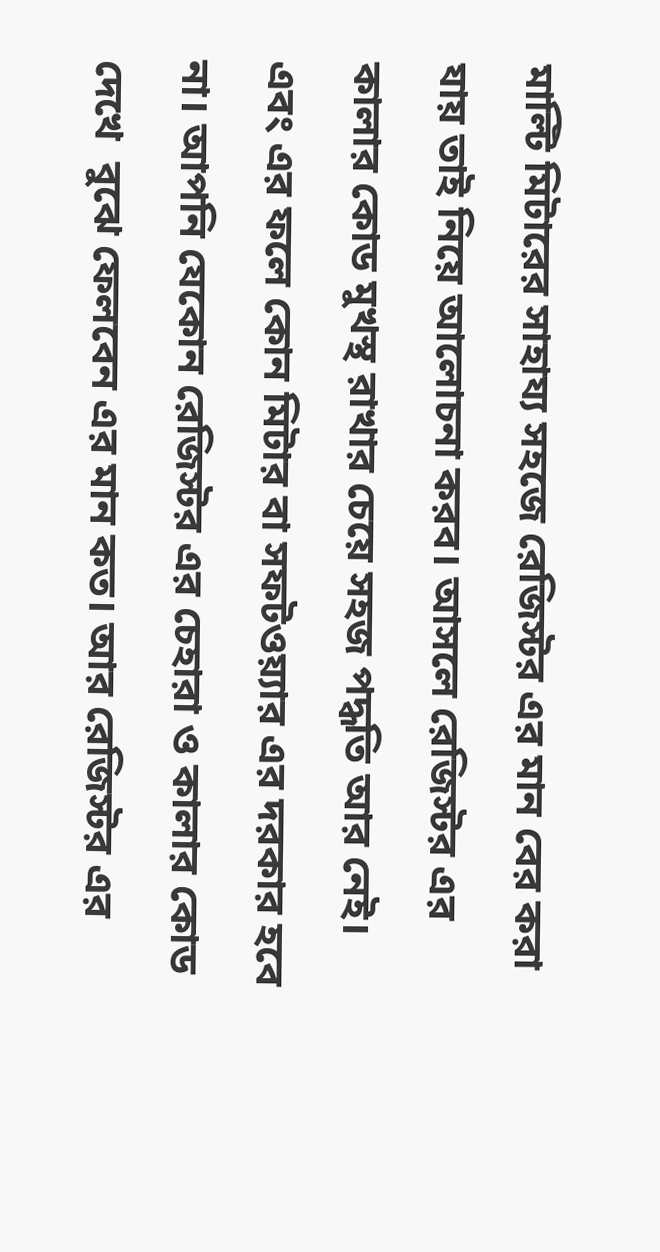মাল্টি মিটারের সাহায্য সহজে রেজিস্টর এর মান বের করা যায় তাই নিয়ে আলোচনা করব। আসলে রেজিস্টর এর কালার কোড মুখস্থ রাখার চেয়ে সহজ পদ্ধতি আর নেই। এবং এর ফলে কোন মিটার বা সফটওয়্যার এর দরকার হবে না। আপনি যেকোন রেজিস্টর এর চেহারা ও কালার কোড দেখে  বুঝে ফেলবেন এর মান কত। আর রেজিস্টর এর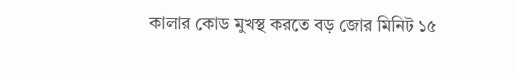কালার কোড মুখস্থ করতে বড় জোর মিনিট ১৫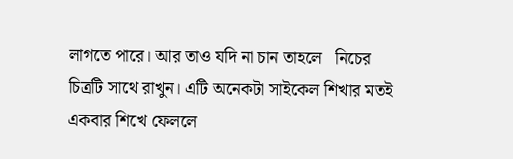লাগতে পারে। আর তাও যদি না চান তাহলে   নিচের চিত্রটি সাথে রাখুন। এটি অনেকটা সাইকেল শিখার মতই  একবার শিখে ফেললে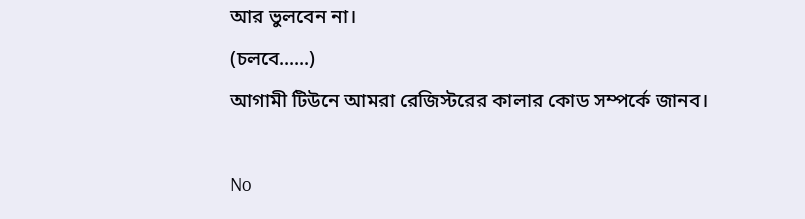আর ভুলবেন না।
(চলবে......)
আগামী টিউনে আমরা রেজিস্টরের কালার কোড সম্পর্কে জানব।

No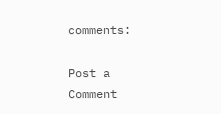comments:

Post a Comment